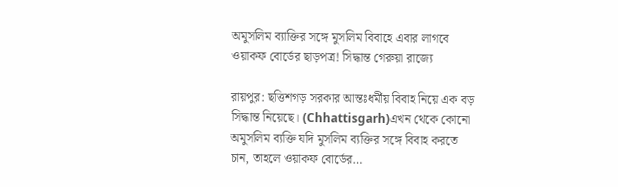অমুসলিম ব্যাক্তির সঙ্গে মুসলিম বিবাহে এবার লাগবে ওয়াকফ বোর্ডের ছাড়পত্র! সিদ্ধান্ত গেরুয়া রাজ্যে

রায়পুর: ছত্তিশগড় সরকার আন্তঃধর্মীয় বিবাহ নিয়ে এক বড় সিদ্ধান্ত নিয়েছে। (Chhattisgarh)এখন থেকে কোনো অমুসলিম ব্যক্তি যদি মুসলিম ব্যক্তির সঙ্গে বিবাহ করতে চান, তাহলে ওয়াকফ বোর্ডের…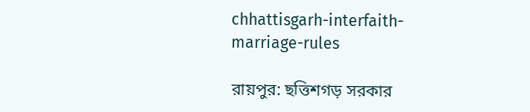chhattisgarh-interfaith-marriage-rules

রায়পুর: ছত্তিশগড় সরকার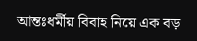আন্তঃধর্মীয় বিবাহ নিয়ে এক বড়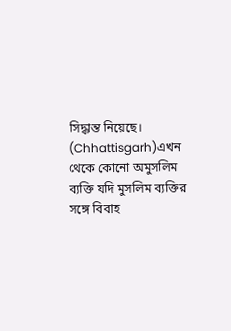সিদ্ধান্ত নিয়েছে। (Chhattisgarh)এখন থেকে কোনো অমুসলিম ব্যক্তি যদি মুসলিম ব্যক্তির সঙ্গে বিবাহ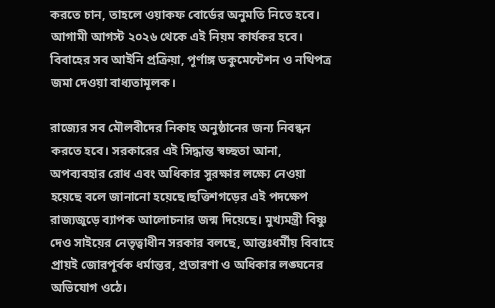করতে চান, তাহলে ওয়াকফ বোর্ডের অনুমতি নিতে হবে। আগামী আগস্ট ২০২৬ থেকে এই নিয়ম কার্যকর হবে। বিবাহের সব আইনি প্রক্রিয়া, পূর্ণাঙ্গ ডকুমেন্টেশন ও নথিপত্র জমা দেওয়া বাধ্যতামূলক।

রাজ্যের সব মৌলবীদের নিকাহ অনুষ্ঠানের জন্য নিবন্ধন করতে হবে। সরকারের এই সিদ্ধান্ত স্বচ্ছতা আনা, অপব্যবহার রোধ এবং অধিকার সুরক্ষার লক্ষ্যে নেওয়া হয়েছে বলে জানানো হয়েছে।ছত্তিশগড়ের এই পদক্ষেপ রাজ্যজুড়ে ব্যাপক আলোচনার জন্ম দিয়েছে। মুখ্যমন্ত্রী বিষ্ণু দেও সাইয়ের নেতৃত্বাধীন সরকার বলছে, আন্তঃধর্মীয় বিবাহে প্রায়ই জোরপূর্বক ধর্মান্তর, প্রতারণা ও অধিকার লঙ্ঘনের অভিযোগ ওঠে।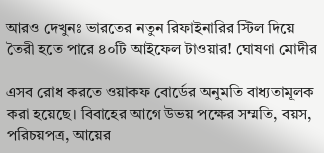আরও দেখুনঃ ভারতের নতুন রিফাইনারির স্টিল দিয়ে তৈরী হতে পারে ৪০টি আইফেল টাওয়ার! ঘোষণা মোদীর

এসব রোধ করতে ওয়াকফ বোর্ডের অনুমতি বাধ্যতামূলক করা হয়েছে। বিবাহের আগে উভয় পক্ষের সম্মতি, বয়স, পরিচয়পত্র, আয়ের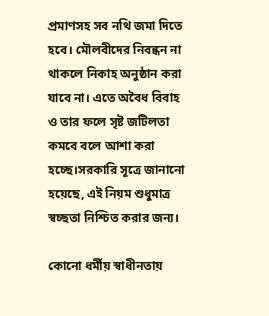প্রমাণসহ সব নথি জমা দিতে হবে। মৌলবীদের নিবন্ধন না থাকলে নিকাহ অনুষ্ঠান করা যাবে না। এতে অবৈধ বিবাহ ও তার ফলে সৃষ্ট জটিলতা কমবে বলে আশা করা হচ্ছে।সরকারি সূত্রে জানানো হয়েছে, এই নিয়ম শুধুমাত্র স্বচ্ছতা নিশ্চিত করার জন্য।

কোনো ধর্মীয় স্বাধীনতায়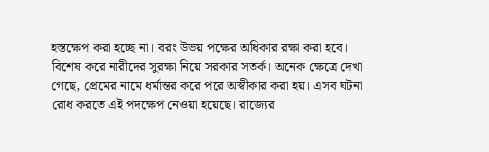হস্তক্ষেপ করা হচ্ছে না। বরং উভয় পক্ষের অধিকার রক্ষা করা হবে। বিশেষ করে নারীদের সুরক্ষা নিয়ে সরকার সতর্ক। অনেক ক্ষেত্রে দেখা গেছে, প্রেমের নামে ধর্মান্তর করে পরে অস্বীকার করা হয়। এসব ঘটনা রোধ করতে এই পদক্ষেপ নেওয়া হয়েছে। রাজ্যের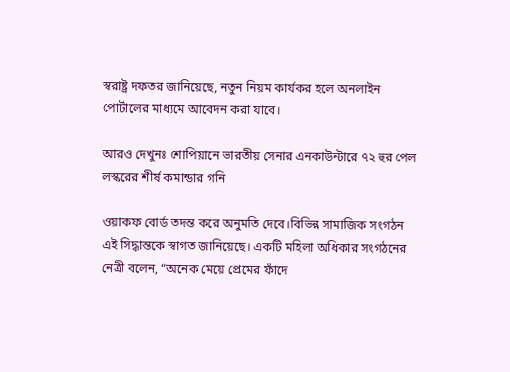স্বরাষ্ট্র দফতর জানিয়েছে, নতুন নিয়ম কার্যকর হলে অনলাইন পোর্টালের মাধ্যমে আবেদন করা যাবে।

আরও দেখুনঃ শোপিয়ানে ভারতীয় সেনার এনকাউন্টারে ৭২ হুর পেল লস্করের শীর্ষ কমান্ডার গনি

ওয়াকফ বোর্ড তদন্ত করে অনুমতি দেবে।বিভিন্ন সামাজিক সংগঠন এই সিদ্ধান্তকে স্বাগত জানিয়েছে। একটি মহিলা অধিকার সংগঠনের নেত্রী বলেন, “অনেক মেয়ে প্রেমের ফাঁদে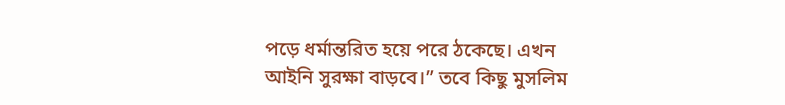পড়ে ধর্মান্তরিত হয়ে পরে ঠকেছে। এখন আইনি সুরক্ষা বাড়বে।” তবে কিছু মুসলিম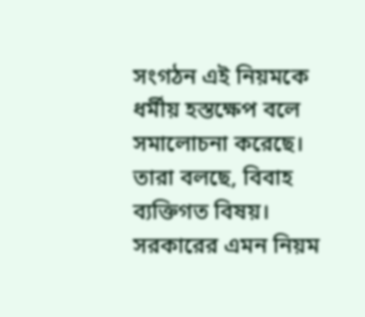সংগঠন এই নিয়মকে ধর্মীয় হস্তক্ষেপ বলে সমালোচনা করেছে। তারা বলছে, বিবাহ ব্যক্তিগত বিষয়। সরকারের এমন নিয়ম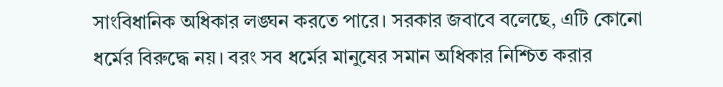সাংবিধানিক অধিকার লঙ্ঘন করতে পারে। সরকার জবাবে বলেছে, এটি কোনো ধর্মের বিরুদ্ধে নয়। বরং সব ধর্মের মানুষের সমান অধিকার নিশ্চিত করার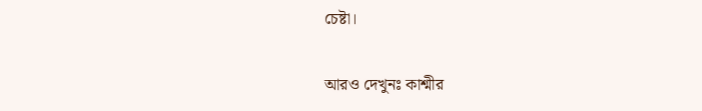চেষ্টা।

আরও দেখুনঃ কাশ্মীর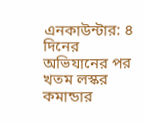এনকাউন্টার: ৪ দিনের অভিযানের পর খতম লস্কর কমান্ডার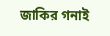জাকির গনাই